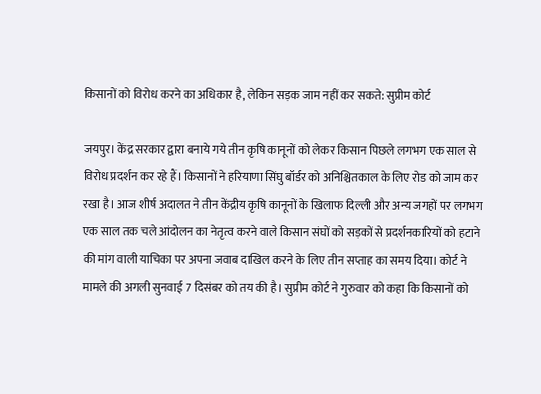किसानों को विरोध करने का अधिकार है, लेकिन सड़क जाम नहीं कर सकते: सुप्रीम कोर्ट

जयपुर। केंद्र सरकार द्वारा बनाये गये तीन कृषि कानूनों को लेकर किसान पिछले लगभग एक साल से विरोध प्रदर्शन कर रहे हैं। किसानों ने हरियाणा सिंघु बॉर्डर को अनिश्चितकाल के लिए रोड को जाम कर रखा है। आज शीर्ष अदालत ने तीन केंद्रीय कृषि कानूनों के खिलाफ दिल्ली और अन्य जगहों पर लगभग एक साल तक चले आंदोलन का नेतृत्व करने वाले किसान संघों को सड़कों से प्रदर्शनकारियों को हटाने की मांग वाली याचिका पर अपना जवाब दाखिल करने के लिए तीन सप्ताह का समय दिया। कोर्ट ने मामले की अगली सुनवाई 7 दिसंबर को तय की है। सुप्रीम कोर्ट ने गुरुवार को कहा कि किसानों को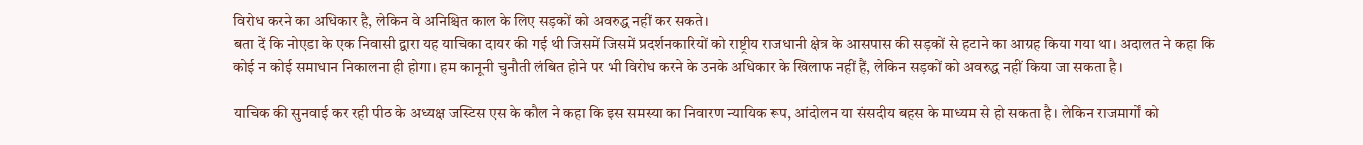विरोध करने का अधिकार है, लेकिन वे अनिश्चित काल के लिए सड़कों को अवरुद्ध नहीं कर सकते।
बता दें कि नोएडा के एक निवासी द्वारा यह याचिका दायर की गई थी जिसमें जिसमें प्रदर्शनकारियों को राष्ट्रीय राजधानी क्षेत्र के आसपास की सड़कों से हटाने का आग्रह किया गया था। अदालत ने कहा कि कोई न कोई समाधान निकालना ही होगा। हम कानूनी चुनौती लंबित होने पर भी विरोध करने के उनके अधिकार के खिलाफ नहीं हैं, लेकिन सड़कों को अवरुद्ध नहीं किया जा सकता है।

याचिक की सुनवाई कर रही पीठ के अध्यक्ष जस्टिस एस के कौल ने कहा कि इस समस्या का निवारण न्यायिक रूप, आंदोलन या संसदीय बहस के माध्यम से हो सकता है। लेकिन राजमार्गों को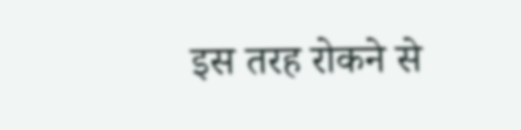इस तरह रोकने से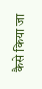कैसे किया जा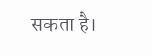सकता है।